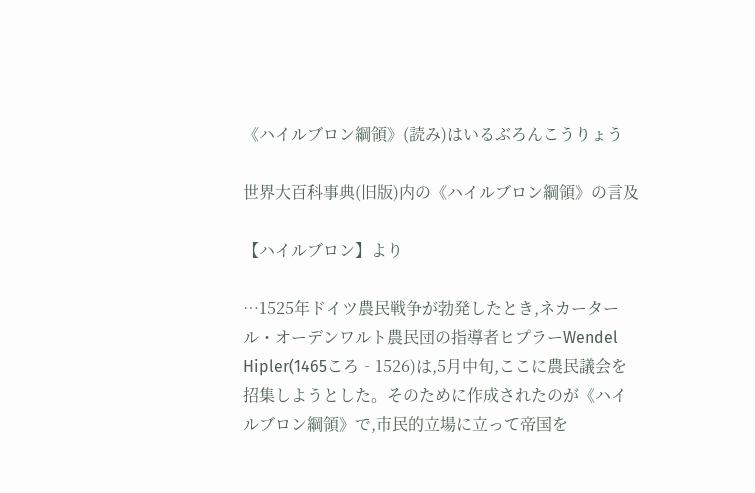《ハイルブロン綱領》(読み)はいるぶろんこうりょう

世界大百科事典(旧版)内の《ハイルブロン綱領》の言及

【ハイルブロン】より

…1525年ドイツ農民戦争が勃発したとき,ネカータール・オーデンワルト農民団の指導者ヒプラーWendel Hipler(1465ころ‐1526)は,5月中旬,ここに農民議会を招集しようとした。そのために作成されたのが《ハイルブロン綱領》で,市民的立場に立って帝国を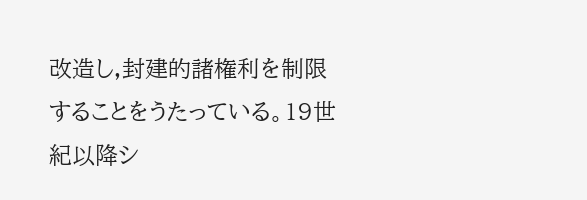改造し,封建的諸権利を制限することをうたっている。19世紀以降シ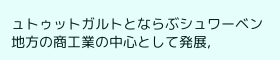ュトゥットガルトとならぶシュワーベン地方の商工業の中心として発展,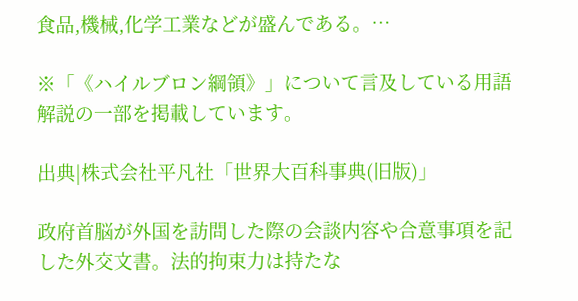食品,機械,化学工業などが盛んである。…

※「《ハイルブロン綱領》」について言及している用語解説の一部を掲載しています。

出典|株式会社平凡社「世界大百科事典(旧版)」

政府首脳が外国を訪問した際の会談内容や合意事項を記した外交文書。法的拘束力は持たな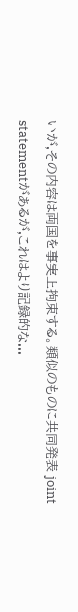いが,その内容は両国を事実上拘束する。類似のものに共同発表 joint statementがあるが,これはより記録的な...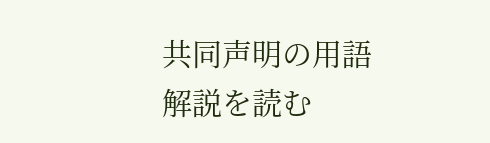共同声明の用語解説を読む